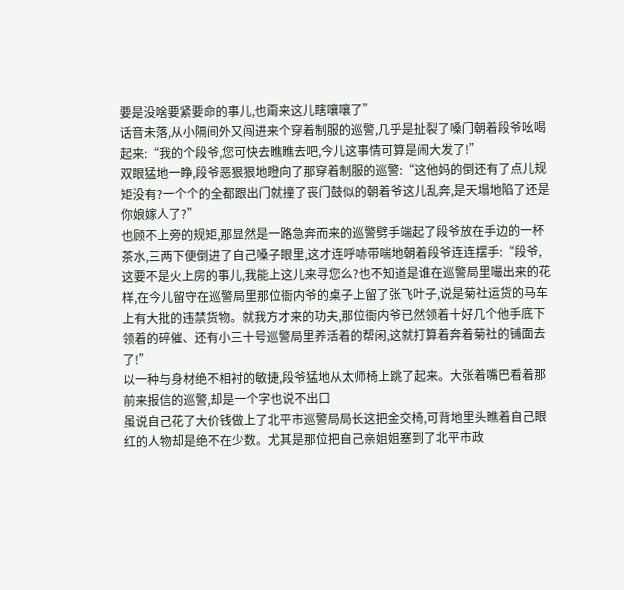要是没啥要紧要命的事儿,也甭来这儿瞎嚷嚷了”
话音未落,从小隔间外又闯进来个穿着制服的巡警,几乎是扯裂了嗓门朝着段爷吆喝起来:“我的个段爷,您可快去瞧瞧去吧,今儿这事情可算是闹大发了!”
双眼猛地一睁,段爷恶狠狠地瞪向了那穿着制服的巡警:“这他妈的倒还有了点儿规矩没有?一个个的全都跟出门就撞了丧门鼓似的朝着爷这儿乱奔,是天塌地陷了还是你娘嫁人了?”
也顾不上旁的规矩,那显然是一路急奔而来的巡警劈手端起了段爷放在手边的一杯茶水,三两下便倒进了自己嗓子眼里,这才连呼哧带喘地朝着段爷连连摆手:“段爷,这要不是火上房的事儿,我能上这儿来寻您么?也不知道是谁在巡警局里嘬出来的花样,在今儿留守在巡警局里那位衙内爷的桌子上留了张飞叶子,说是菊社运货的马车上有大批的违禁货物。就我方才来的功夫,那位衙内爷已然领着十好几个他手底下领着的碎催、还有小三十号巡警局里养活着的帮闲,这就打算着奔着菊社的铺面去了!”
以一种与身材绝不相衬的敏捷,段爷猛地从太师椅上跳了起来。大张着嘴巴看着那前来报信的巡警,却是一个字也说不出口
虽说自己花了大价钱做上了北平市巡警局局长这把金交椅,可背地里头瞧着自己眼红的人物却是绝不在少数。尤其是那位把自己亲姐姐塞到了北平市政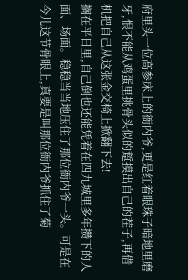府里头一位高参床上的衙内爷,更是红着眼珠子暗地里磨牙,恨不能从鸡蛋里挑骨头似的踅摸出自己的茬子,再借机把自己从这张金交椅上掀翻下去!
搁在平日里,自己倒也还能凭着在四九城里多年攒下的人面、场面。稳稳当当地压住了那位衙内爷一头。可是在今儿这节骨眼上,真要是叫那位衙内爷抓住了菊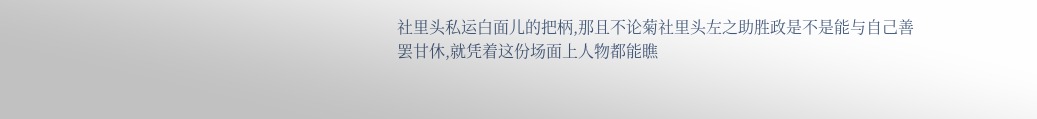社里头私运白面儿的把柄,那且不论菊社里头左之助胜政是不是能与自己善罢甘休,就凭着这份场面上人物都能瞧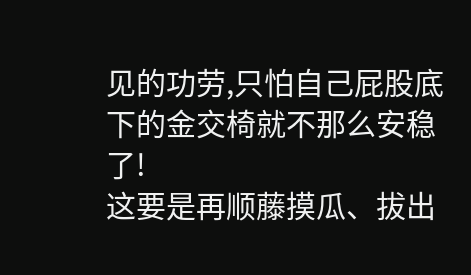见的功劳,只怕自己屁股底下的金交椅就不那么安稳了!
这要是再顺藤摸瓜、拔出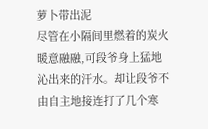萝卜带出泥
尽管在小隔间里燃着的炭火暖意融融,可段爷身上猛地沁出来的汗水。却让段爷不由自主地接连打了几个寒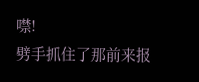噤!
劈手抓住了那前来报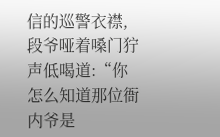信的巡警衣襟,段爷哑着嗓门狞声低喝道:“你怎么知道那位衙内爷是